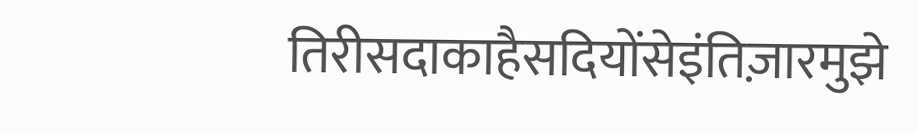तिरीसदाकाहैसदियोंसेइंतिज़ारमुझे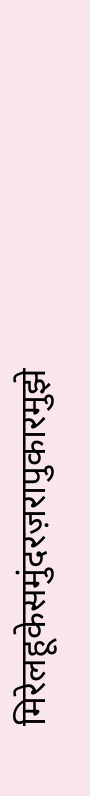मिरेलहूकेसमुंदरज़रापुकारमुझे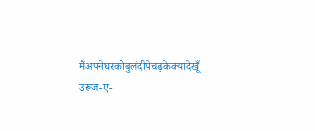मैंअपनेघरकोबुलंदीपेचढ़केक्यादेखूँ
उरूज-ए-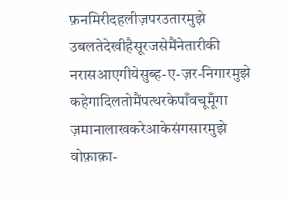फ़नमिरीदहलीज़परउतारमुझे
उबलतेदेखीहैसूरजसेमैंनेतारीकी
नरासआएगीयेसुब्ह-ए-ज़र-निगारमुझे
कहेगादिलतोमैंपत्थरकेपाँवचूमूँगा
ज़मानालाखकरेआकेसंगसारमुझे
वोफ़ाक़ा-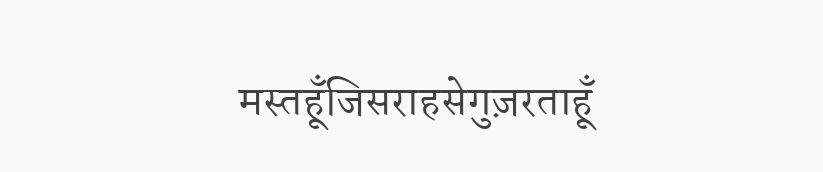मस्तहूँजिसराहसेगुज़रताहूँ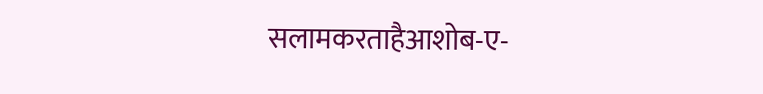सलामकरताहैआशोब-ए-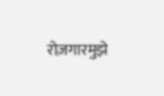रोज़गारमुझे